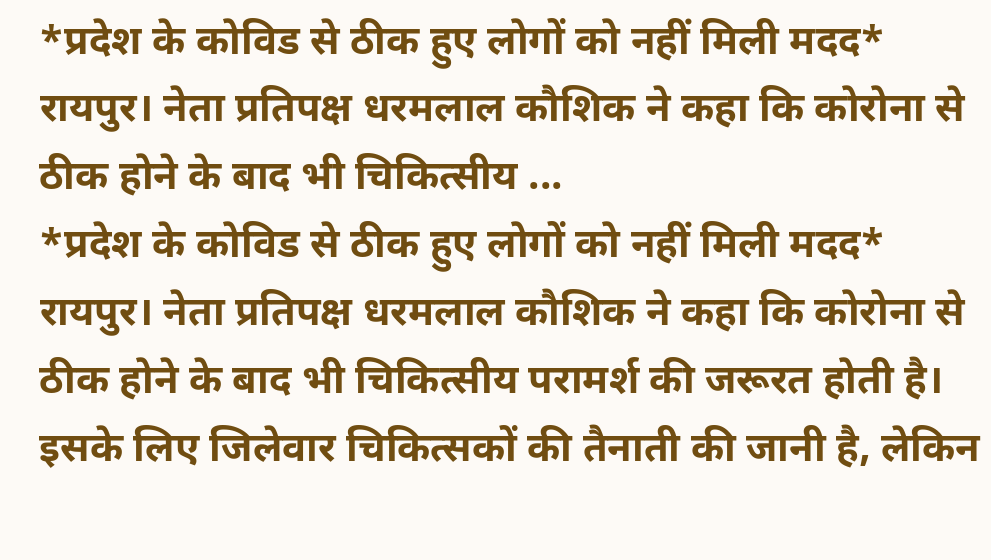*प्रदेश के कोविड से ठीक हुए लोगों को नहीं मिली मदद* रायपुर। नेता प्रतिपक्ष धरमलाल कौशिक ने कहा कि कोरोना से ठीक होने के बाद भी चिकित्सीय ...
*प्रदेश के कोविड से ठीक हुए लोगों को नहीं मिली मदद*
रायपुर। नेता प्रतिपक्ष धरमलाल कौशिक ने कहा कि कोरोना से ठीक होने के बाद भी चिकित्सीय परामर्श की जरूरत होती है। इसके लिए जिलेवार चिकित्सकों की तैनाती की जानी है, लेकिन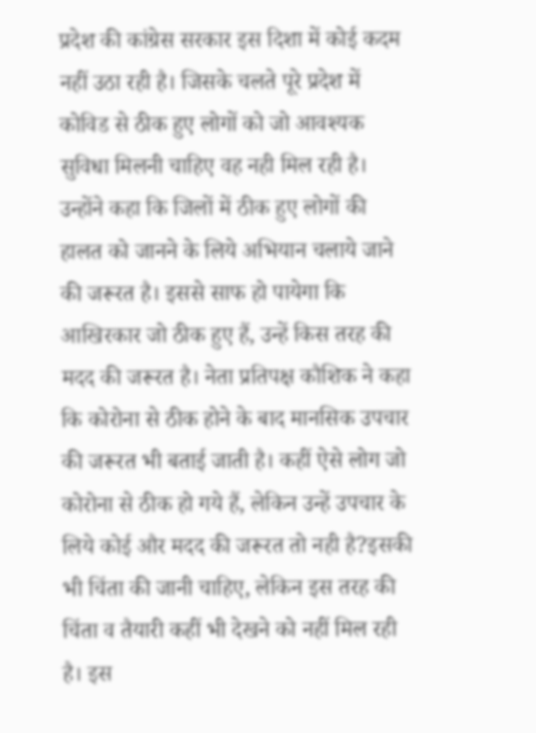प्रदेश की कांग्रेस सरकार इस दिशा में कोई कदम नहीं उठा रही है। जिसके चलते पूरे प्रदेश में कोविड से ठीक हुए लोगों को जो आवश्यक सुविधा मिलनी चाहिए वह नही मिल रही है। उन्होंने कहा कि जिलों में ठीक हुए लोगों की हालत को जानने के लिये अभियान चलाये जाने की जरूरत है। इससे साफ हो पायेगा कि आखिरकार जो ठीक हुए हैं, उन्हें किस तरह की मदद की जरूरत है। नेता प्रतिपक्ष कौशिक ने कहा कि कोरोना से ठीक होने के बाद मानसिक उपचार की जरूरत भी बताई जाती है। कहीं ऐसे लोग जो कोरोना से ठीक हो गये हैं, लेकिन उन्हें उपचार के लिये कोई और मदद की जरूरत तो नही है?इसकी भी चिंता की जानी चाहिए, लेकिन इस तरह की चिंता व तैयारी कहीं भी देखने को नहीं मिल रही है। इस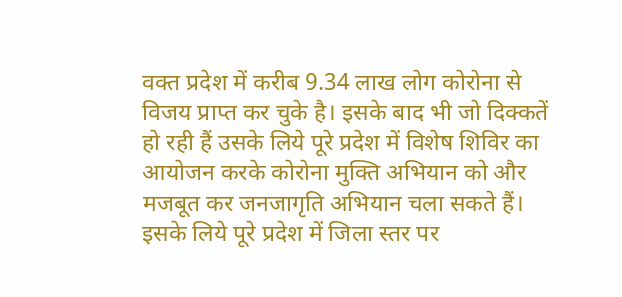वक्त प्रदेश में करीब 9.34 लाख लोग कोरोना से विजय प्राप्त कर चुके है। इसके बाद भी जो दिक्कतें हो रही हैं उसके लिये पूरे प्रदेश में विशेष शिविर का आयोजन करके कोरोना मुक्ति अभियान को और मजबूत कर जनजागृति अभियान चला सकते हैं। इसके लिये पूरे प्रदेश में जिला स्तर पर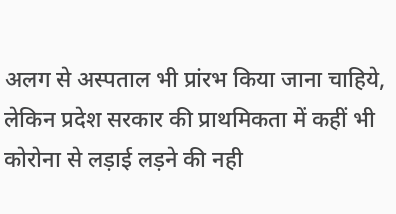अलग से अस्पताल भी प्रांरभ किया जाना चाहिये, लेकिन प्रदेश सरकार की प्राथमिकता में कहीं भी कोरोना से लड़ाई लड़ने की नही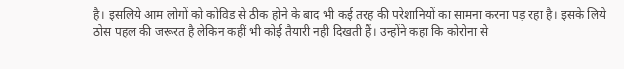है। इसलिये आम लोगों को कोविड से ठीक होने के बाद भी कई तरह की परेशानियों का सामना करना पड़ रहा है। इसके लिये ठोस पहल की जरूरत है लेकिन कहीं भी कोई तैयारी नही दिखती हैं। उन्होंने कहा कि कोरोना से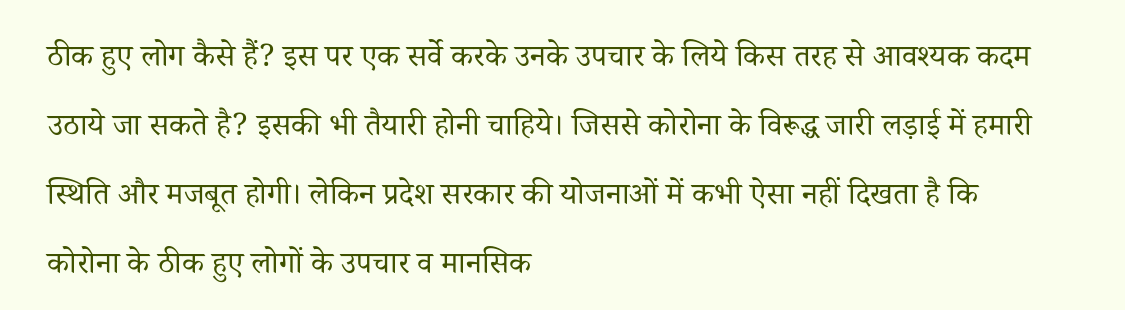ठीक हुए लोग कैसे हैं? इस पर एक सर्वे करके उनके उपचार के लिये किस तरह से आवश्यक कदम उठाये जा सकते है? इसकी भी तैयारी होनी चाहिये। जिससे कोरोना के विरूद्ध जारी लड़ाई में हमारी स्थिति और मजबूत होगी। लेकिन प्रदेश सरकार की योजनाओं में कभी ऐसा नहीं दिखता है कि कोरोना के ठीक हुए लोगों के उपचार व मानसिक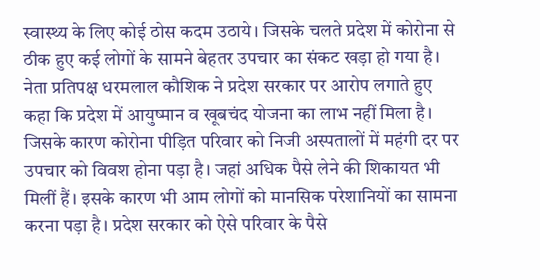स्वास्थ्य के लिए कोई ठोस कदम उठाये। जिसके चलते प्रदेश में कोरोना से ठीक हुए कई लोगों के सामने बेहतर उपचार का संकट खड़ा हो गया है।
नेता प्रतिपक्ष धरमलाल कौशिक ने प्रदेश सरकार पर आरोप लगाते हुए कहा कि प्रदेश में आयुष्मान व खूबचंद योजना का लाभ नहीं मिला है। जिसके कारण कोरोना पीड़ित परिवार को निजी अस्पतालों में महंगी दर पर उपचार को विवश होना पड़ा है। जहां अधिक पैसे लेने की शिकायत भी मिलीं हैं। इसके कारण भी आम लोगों को मानसिक परेशानियों का सामना करना पड़ा है। प्रदेश सरकार को ऐसे परिवार के पैसे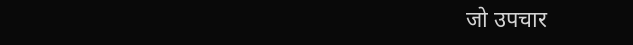जो उपचार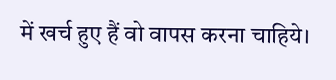में खर्च हुए हैं वो वापस करना चाहिये।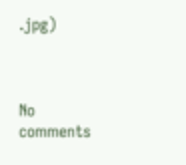.jpg)



No comments